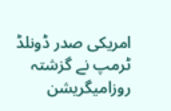امریکی صدر ڈونلڈ ٹرمپ نے گزشتہ روزامیگریشن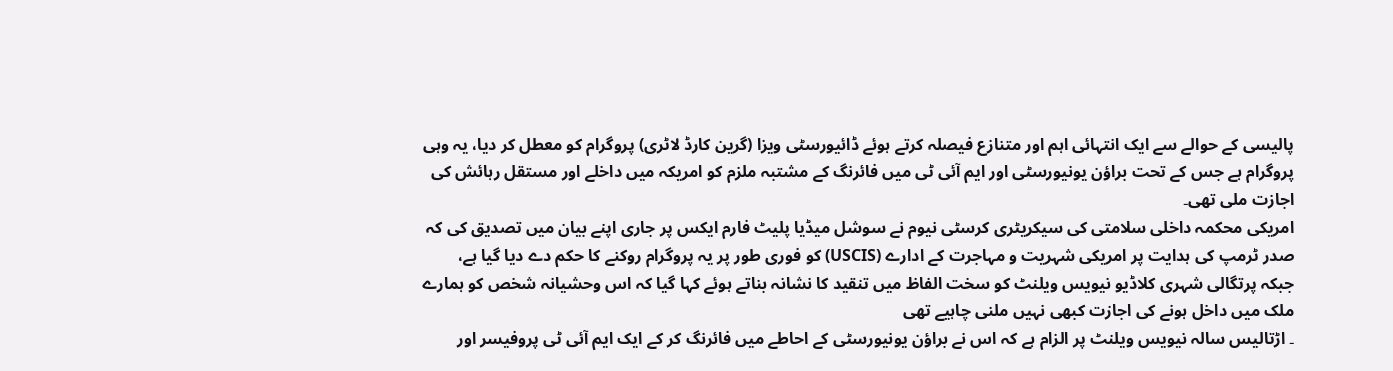پالیسی کے حوالے سے ایک انتہائی اہم اور متنازع فیصلہ کرتے ہوئے ڈائیورسٹی ویزا (گرین کارڈ لاٹری) پروگرام کو معطل کر دیا، یہ وہی پروگرام ہے جس کے تحت براؤن یونیورسٹی اور ایم آئی ٹی میں فائرنگ کے مشتبہ ملزم کو امریکہ میں داخلے اور مستقل رہائش کی اجازت ملی تھی۔
امریکی محکمہ داخلی سلامتی کی سیکریٹری کرسٹی نیوم نے سوشل میڈیا پلیٹ فارم ایکس پر جاری اپنے بیان میں تصدیق کی کہ صدر ٹرمپ کی ہدایت پر امریکی شہریت و مہاجرت کے ادارے (USCIS) کو فوری طور پر یہ پروگرام روکنے کا حکم دے دیا گیا ہے، جبکہ پرتگالی شہری کلاڈیو نیویس ویلنٹ کو سخت الفاظ میں تنقید کا نشانہ بناتے ہوئے کہا گیا کہ اس وحشیانہ شخص کو ہمارے ملک میں داخل ہونے کی اجازت کبھی نہیں ملنی چاہیے تھی
۔ اڑتالیس سالہ نیویس ویلنٹ پر الزام ہے کہ اس نے براؤن یونیورسٹی کے احاطے میں فائرنگ کر کے ایک ایم آئی ٹی پروفیسر اور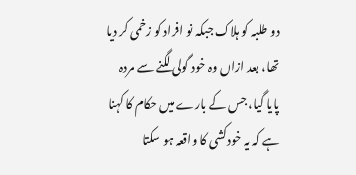دو طلبہ کو ہلاک جبکہ نو افراد کو زخمی کر دیا تھا، بعد ازاں وہ خود گولی لگنے سے مردہ پایا گیا، جس کے بارے میں حکام کا کہنا ہے کہ یہ خودکشی کا واقعہ ہو سکتا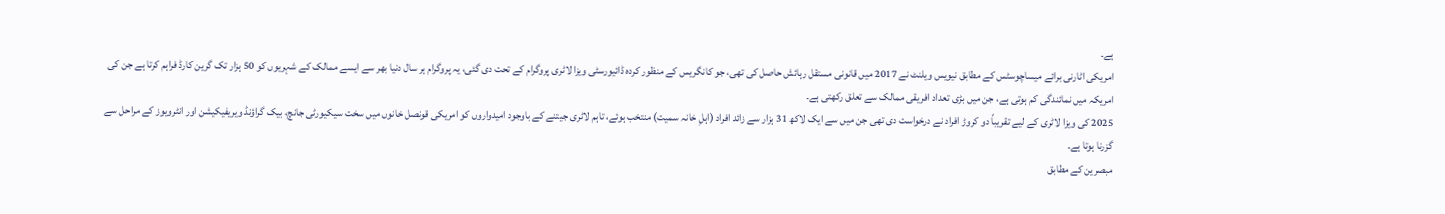ہے۔
امریکی اٹارنی برائے میساچوسٹس کے مطابق نیویس ویلنٹ نے 2017 میں قانونی مستقل رہائش حاصل کی تھی، جو کانگریس کے منظور کردہ ڈائیورسٹی ویزا لاٹری پروگرام کے تحت دی گئی، یہ پروگرام ہر سال دنیا بھر سے ایسے ممالک کے شہریوں کو 50 ہزار تک گرین کارڈ فراہم کرتا ہے جن کی امریکہ میں نمائندگی کم ہوتی ہے، جن میں بڑی تعداد افریقی ممالک سے تعلق رکھتی ہے۔
2025 کی ویزا لاٹری کے لیے تقریباً دو کروڑ افراد نے درخواست دی تھی جن میں سے ایک لاکھ 31 ہزار سے زائد افراد (اہلِ خانہ سمیت) منتخب ہوئے، تاہم لاٹری جیتنے کے باوجود امیدواروں کو امریکی قونصل خانوں میں سخت سیکیورٹی جانچ، بیک گراؤنڈ ویریفیکیشن اور انٹرویوز کے مراحل سے گزرنا ہوتا ہے۔
مبصرین کے مطابق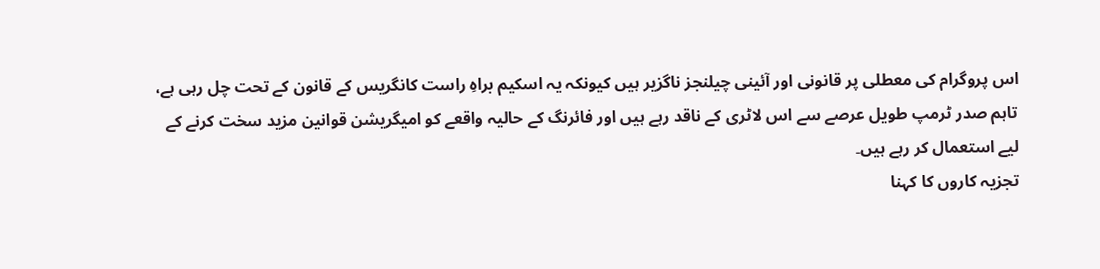اس پروگرام کی معطلی پر قانونی اور آئینی چیلنجز ناگزیر ہیں کیونکہ یہ اسکیم براہِ راست کانگریس کے قانون کے تحت چل رہی ہے، تاہم صدر ٹرمپ طویل عرصے سے اس لاٹری کے ناقد رہے ہیں اور فائرنگ کے حالیہ واقعے کو امیگریشن قوانین مزید سخت کرنے کے لیے استعمال کر رہے ہیں۔
تجزیہ کاروں کا کہنا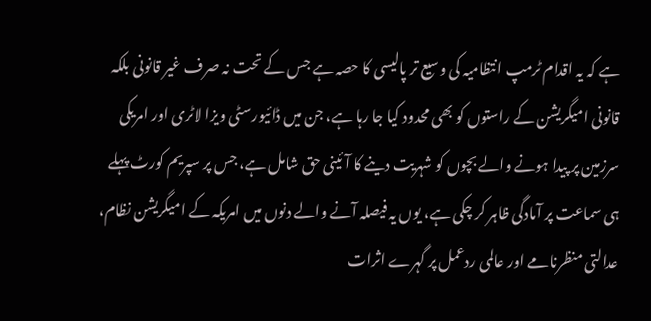ہے کہ یہ اقدام ٹرمپ انتظامیہ کی وسیع تر پالیسی کا حصہ ہے جس کے تحت نہ صرف غیر قانونی بلکہ قانونی امیگریشن کے راستوں کو بھی محدود کیا جا رہا ہے، جن میں ڈائیورسٹی ویزا لاٹری اور امریکی سرزمین پر پیدا ہونے والے بچوں کو شہریت دینے کا آئینی حق شامل ہے، جس پر سپریم کورٹ پہلے ہی سماعت پر آمادگی ظاہر کر چکی ہے، یوں یہ فیصلہ آنے والے دنوں میں امریکہ کے امیگریشن نظام، عدالتی منظرنامے اور عالمی ردعمل پر گہرے اثرات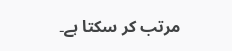مرتب کر سکتا ہے۔